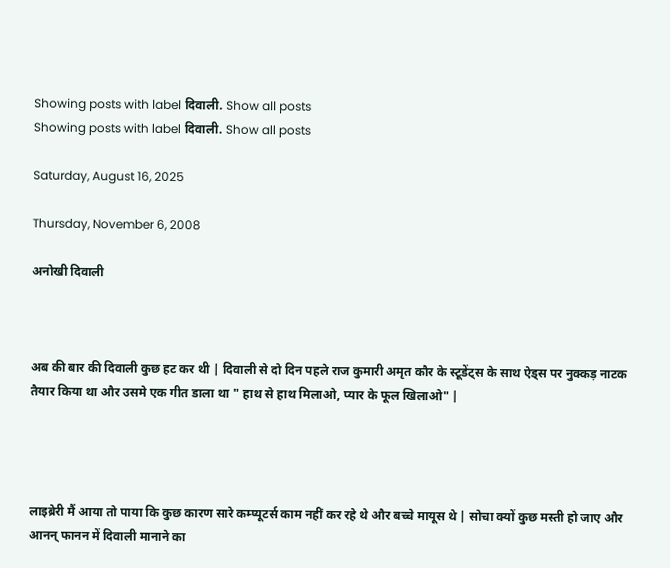Showing posts with label दिवाली. Show all posts
Showing posts with label दिवाली. Show all posts

Saturday, August 16, 2025

Thursday, November 6, 2008

अनोखी दिवाली



अब की बार की दिवाली कुछ हट कर थी | दिवाली से दो दिन पहले राज कुमारी अमृत कौर के स्टूडेंट्स के साथ ऐड्स पर नुक्कड़ नाटक तैयार किया था और उसमे एक गीत डाला था " हाथ से हाथ मिलाओ, प्यार के फूल खिलाओ" |




लाइब्रेरी मैं आया तो पाया कि कुछ कारण सारे कम्प्यूटर्स काम नहीं कर रहे थे और बच्चे मायूस थे | सोचा क्यों कुछ मस्ती हो जाए और आनन् फानन में दिवाली मानाने का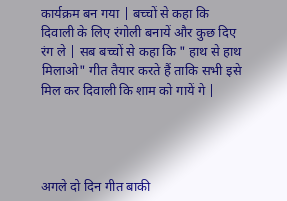कार्यक्रम बन गया | बच्चों से कहा कि दिवाली के लिए रंगोली बनायें और कुछ दिए रंग ले | सब बच्चों से कहा कि " हाथ से हाथ मिलाओ" गीत तैयार करते हैं ताकि सभी इसे मिल कर दिवाली कि शाम को गायें गे |




अगले दो दिन गीत बाकी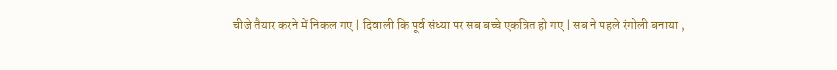चीजे तैयार करने में निकल गए | दिवाली कि पूर्व संध्या पर सब बच्चे एकत्रित हो गए | सब ने पहले रंगोली बनाया ,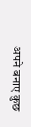अपने बनाए कुछ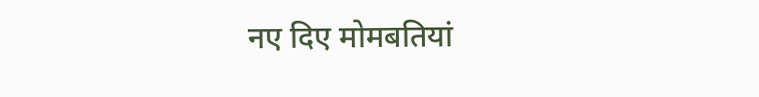नए दिए मोमबतियां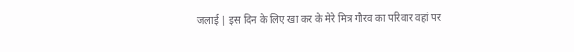जलाई | इस दिन के लिए खा कर के मेरे मित्र गौरव का परिवार वहां पर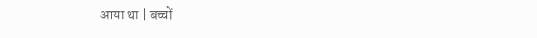आया था | बच्चों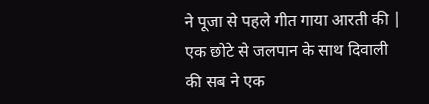ने पूजा से पहले गीत गाया आरती की | एक छोटे से जलपान के साथ दिवाली की सब ने एक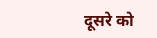दूसरे को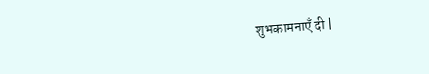शुभकामनाएँ दी |